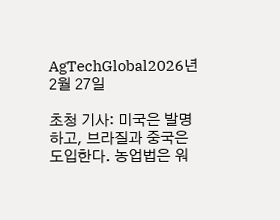AgTechGlobal2026년 2월 27일

초청 기사: 미국은 발명하고, 브라질과 중국은 도입한다. 농업법은 워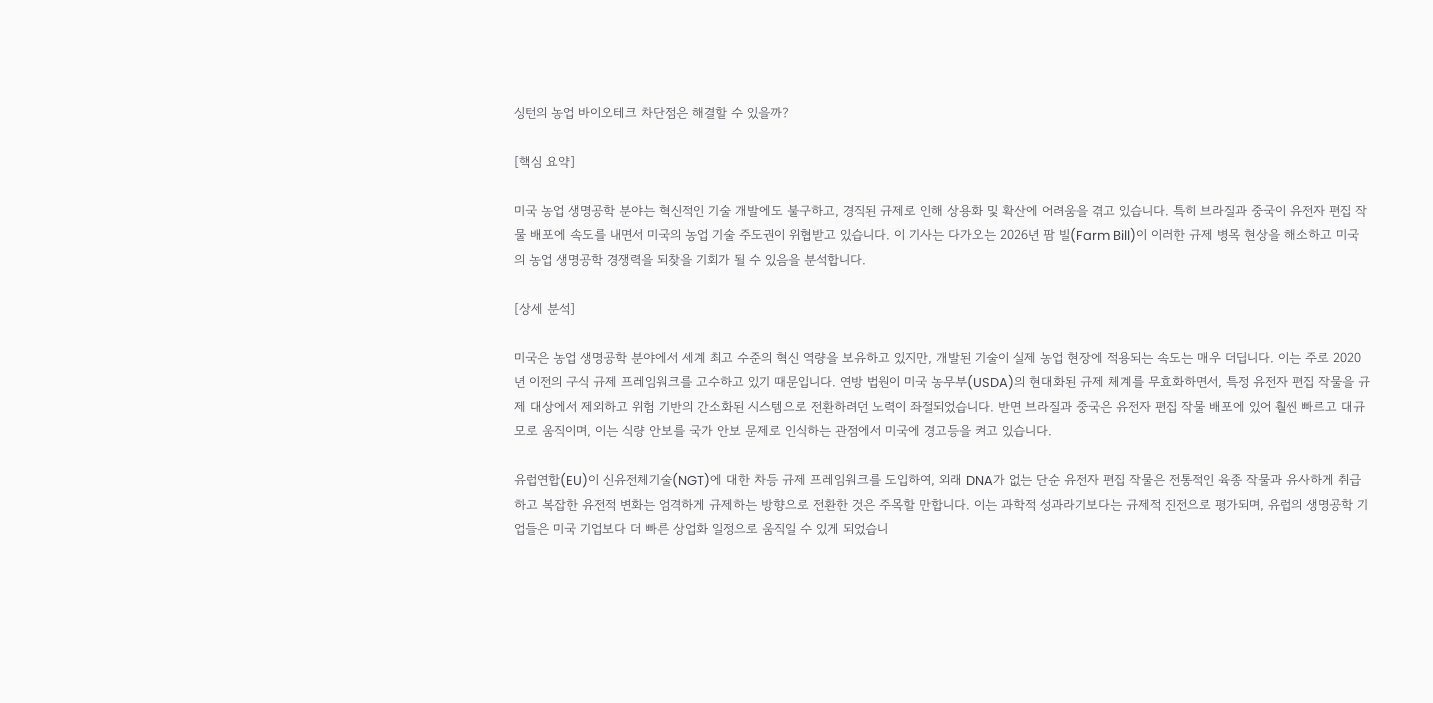싱턴의 농업 바이오테크 차단점은 해결할 수 있을까?

[핵심 요약]

미국 농업 생명공학 분야는 혁신적인 기술 개발에도 불구하고, 경직된 규제로 인해 상용화 및 확산에 어려움을 겪고 있습니다. 특히 브라질과 중국이 유전자 편집 작물 배포에 속도를 내면서 미국의 농업 기술 주도권이 위협받고 있습니다. 이 기사는 다가오는 2026년 팜 빌(Farm Bill)이 이러한 규제 병목 현상을 해소하고 미국의 농업 생명공학 경쟁력을 되찾을 기회가 될 수 있음을 분석합니다.

[상세 분석]

미국은 농업 생명공학 분야에서 세계 최고 수준의 혁신 역량을 보유하고 있지만, 개발된 기술이 실제 농업 현장에 적용되는 속도는 매우 더딥니다. 이는 주로 2020년 이전의 구식 규제 프레임워크를 고수하고 있기 때문입니다. 연방 법원이 미국 농무부(USDA)의 현대화된 규제 체계를 무효화하면서, 특정 유전자 편집 작물을 규제 대상에서 제외하고 위험 기반의 간소화된 시스템으로 전환하려던 노력이 좌절되었습니다. 반면 브라질과 중국은 유전자 편집 작물 배포에 있어 훨씬 빠르고 대규모로 움직이며, 이는 식량 안보를 국가 안보 문제로 인식하는 관점에서 미국에 경고등을 켜고 있습니다.

유럽연합(EU)이 신유전체기술(NGT)에 대한 차등 규제 프레임워크를 도입하여, 외래 DNA가 없는 단순 유전자 편집 작물은 전통적인 육종 작물과 유사하게 취급하고 복잡한 유전적 변화는 엄격하게 규제하는 방향으로 전환한 것은 주목할 만합니다. 이는 과학적 성과라기보다는 규제적 진전으로 평가되며, 유럽의 생명공학 기업들은 미국 기업보다 더 빠른 상업화 일정으로 움직일 수 있게 되었습니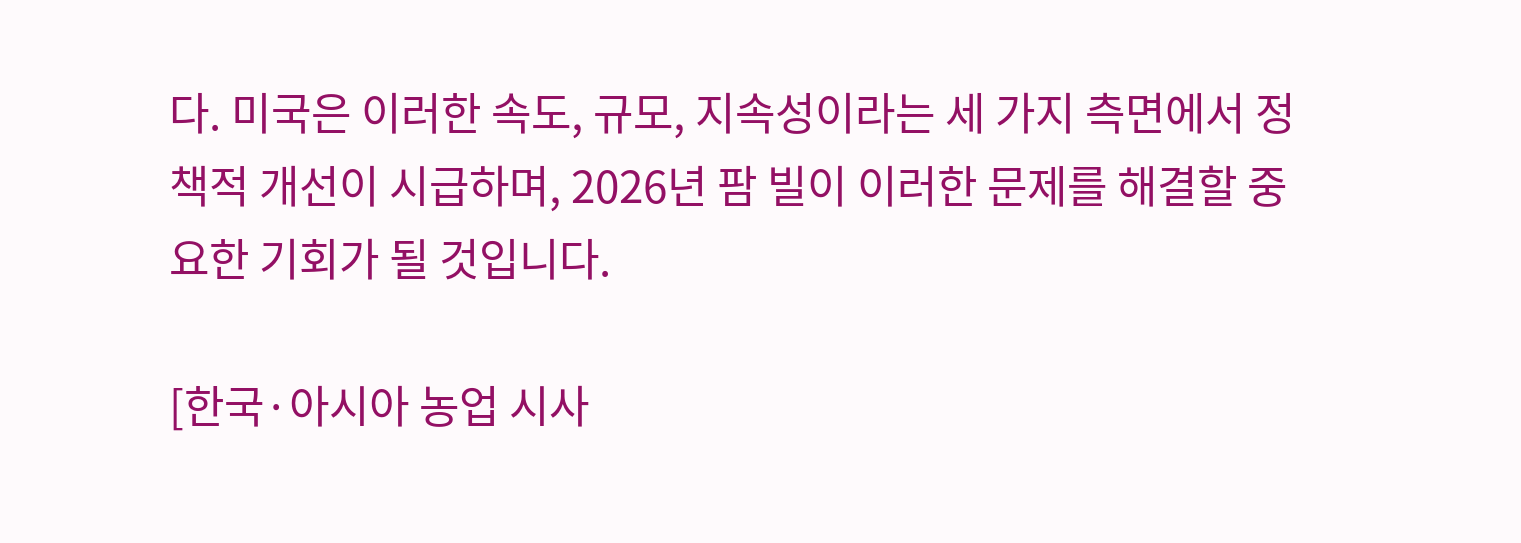다. 미국은 이러한 속도, 규모, 지속성이라는 세 가지 측면에서 정책적 개선이 시급하며, 2026년 팜 빌이 이러한 문제를 해결할 중요한 기회가 될 것입니다.

[한국·아시아 농업 시사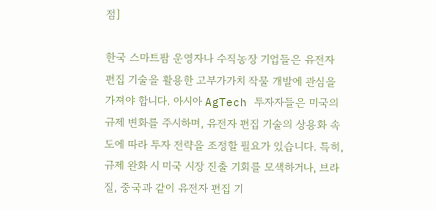점]

한국 스마트팜 운영자나 수직농장 기업들은 유전자 편집 기술을 활용한 고부가가치 작물 개발에 관심을 가져야 합니다. 아시아 AgTech 투자자들은 미국의 규제 변화를 주시하며, 유전자 편집 기술의 상용화 속도에 따라 투자 전략을 조정할 필요가 있습니다. 특히, 규제 완화 시 미국 시장 진출 기회를 모색하거나, 브라질, 중국과 같이 유전자 편집 기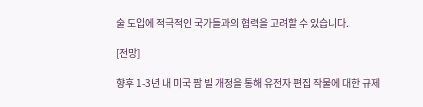술 도입에 적극적인 국가들과의 협력을 고려할 수 있습니다.

[전망]

향후 1-3년 내 미국 팜 빌 개정을 통해 유전자 편집 작물에 대한 규제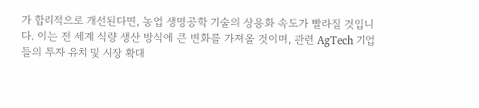가 합리적으로 개선된다면, 농업 생명공학 기술의 상용화 속도가 빨라질 것입니다. 이는 전 세계 식량 생산 방식에 큰 변화를 가져올 것이며, 관련 AgTech 기업들의 투자 유치 및 시장 확대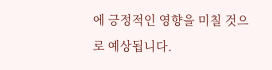에 긍정적인 영향을 미칠 것으로 예상됩니다.